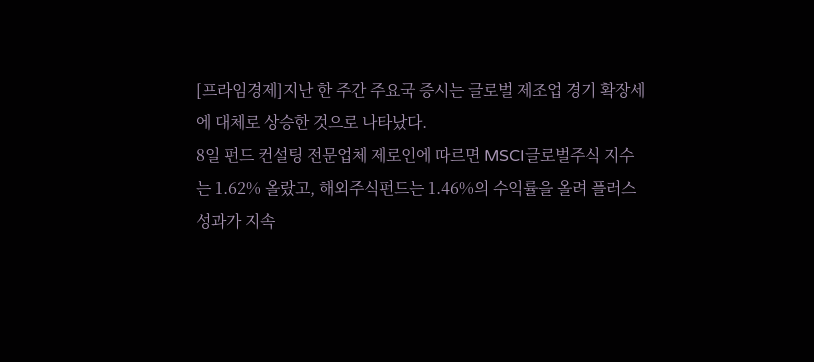[프라임경제]지난 한 주간 주요국 증시는 글로벌 제조업 경기 확장세에 대체로 상승한 것으로 나타났다.
8일 펀드 컨설팅 전문업체 제로인에 따르면 MSCI글로벌주식 지수는 1.62% 올랐고, 해외주식펀드는 1.46%의 수익률을 올려 플러스 성과가 지속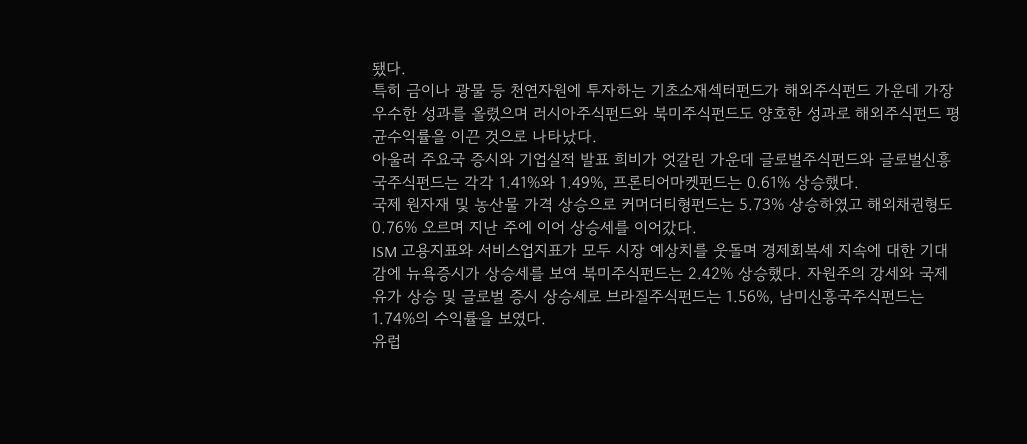됐다.
특히 금이나 광물 등 천연자원에 투자하는 기초소재섹터펀드가 해외주식펀드 가운데 가장 우수한 성과를 올렸으며 러시아주식펀드와 북미주식펀드도 양호한 성과로 해외주식펀드 평균수익률을 이끈 것으로 나타났다.
아울러 주요국 증시와 기업실적 발표 희비가 엇갈린 가운데 글로벌주식펀드와 글로벌신흥국주식펀드는 각각 1.41%와 1.49%, 프론티어마켓펀드는 0.61% 상승했다.
국제 원자재 및 농산물 가격 상승으로 커머더티형펀드는 5.73% 상승하였고 해외채권형도 0.76% 오르며 지난 주에 이어 상승세를 이어갔다.
ISM 고용지표와 서비스업지표가 모두 시장 예상치를 웃돌며 경제회복세 지속에 대한 기대감에 뉴욕증시가 상승세를 보여 북미주식펀드는 2.42% 상승했다. 자원주의 강세와 국제 유가 상승 및 글로벌 증시 상승세로 브라질주식펀드는 1.56%, 남미신흥국주식펀드는 1.74%의 수익률을 보였다.
유럽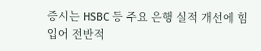증시는 HSBC 등 주요 은행 실적 개선에 힘입어 전반적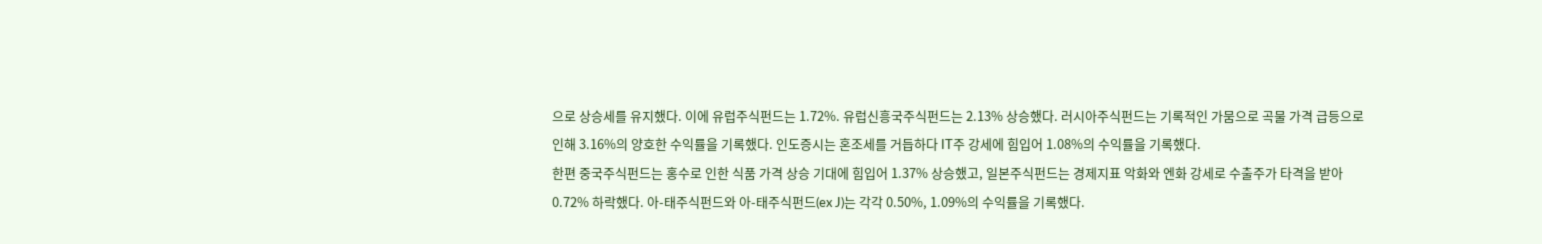으로 상승세를 유지했다. 이에 유럽주식펀드는 1.72%. 유럽신흥국주식펀드는 2.13% 상승했다. 러시아주식펀드는 기록적인 가뭄으로 곡물 가격 급등으로 인해 3.16%의 양호한 수익률을 기록했다. 인도증시는 혼조세를 거듭하다 IT주 강세에 힘입어 1.08%의 수익률을 기록했다.
한편 중국주식펀드는 홍수로 인한 식품 가격 상승 기대에 힘입어 1.37% 상승했고, 일본주식펀드는 경제지표 악화와 엔화 강세로 수출주가 타격을 받아 0.72% 하락했다. 아-태주식펀드와 아-태주식펀드(ex J)는 각각 0.50%, 1.09%의 수익률을 기록했다.